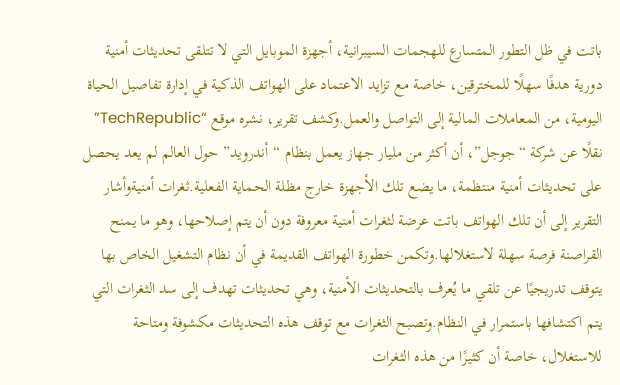باتت في ظل التطور المتسارع للهجمات السيبرانية، أجهزة الموبايل التي لا تتلقى تحديثات أمنية دورية هدفًا سهلًا للمخترقين، خاصة مع تزايد الاعتماد على الهواتف الذكية في إدارة تفاصيل الحياة اليومية، من المعاملات المالية إلى التواصل والعمل.وكشف تقرير، نشره موقع “TechRepublic” نقلًا عن شركة “جوجل”، أن أكثر من مليار جهاز يعمل بنظام “أندرويد” حول العالم لم يعد يحصل على تحديثات أمنية منتظمة، ما يضع تلك الأجهزة خارج مظلة الحماية الفعلية.ثغرات أمنيةوأشار التقرير إلى أن تلك الهواتف باتت عرضة لثغرات أمنية معروفة دون أن يتم إصلاحها، وهو ما يمنح القراصنة فرصة سهلة لاستغلالها.وتكمن خطورة الهواتف القديمة في أن نظام التشغيل الخاص بها يتوقف تدريجيًا عن تلقي ما يُعرف بالتحديثات الأمنية، وهي تحديثات تهدف إلى سد الثغرات التي يتم اكتشافها باستمرار في النظام.وتصبح الثغرات مع توقف هذه التحديثات مكشوفة ومتاحة للاستغلال، خاصة أن كثيرًا من هذه الثغرات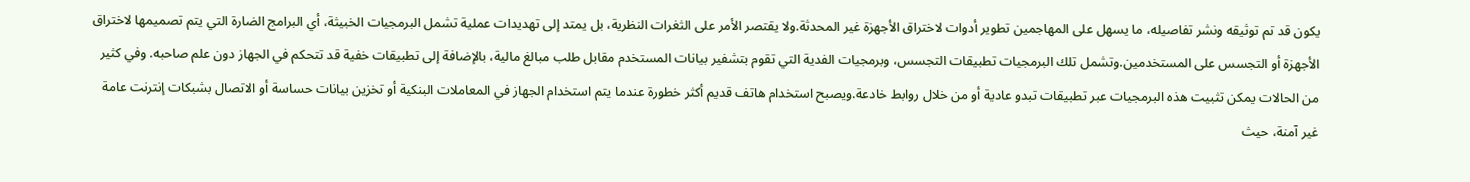يكون قد تم توثيقه ونشر تفاصيله، ما يسهل على المهاجمين تطوير أدوات لاختراق الأجهزة غير المحدثة.ولا يقتصر الأمر على الثغرات النظرية، بل يمتد إلى تهديدات عملية تشمل البرمجيات الخبيثة، أي البرامج الضارة التي يتم تصميمها لاختراق الأجهزة أو التجسس على المستخدمين.وتشمل تلك البرمجيات تطبيقات التجسس، وبرمجيات الفدية التي تقوم بتشفير بيانات المستخدم مقابل طلب مبالغ مالية، بالإضافة إلى تطبيقات خفية قد تتحكم في الجهاز دون علم صاحبه. وفي كثير من الحالات يمكن تثبيت هذه البرمجيات عبر تطبيقات تبدو عادية أو من خلال روابط خادعة.ويصبح استخدام هاتف قديم أكثر خطورة عندما يتم استخدام الجهاز في المعاملات البنكية أو تخزين بيانات حساسة أو الاتصال بشبكات إنترنت عامة غير آمنة، حيث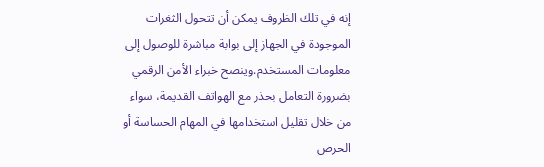إنه في تلك الظروف يمكن أن تتحول الثغرات الموجودة في الجهاز إلى بوابة مباشرة للوصول إلى معلومات المستخدم.وينصح خبراء الأمن الرقمي بضرورة التعامل بحذر مع الهواتف القديمة، سواء من خلال تقليل استخدامها في المهام الحساسة أو الحرص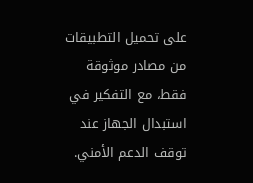على تحميل التطبيقات من مصادر موثوقة فقط، مع التفكير في استبدال الجهاز عند توقف الدعم الأمني.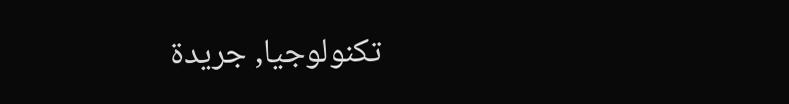تكنولوجيا, جريدة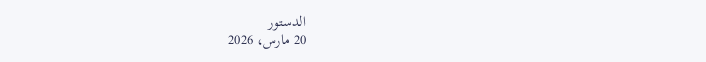الدستور
20 مارس، 2026